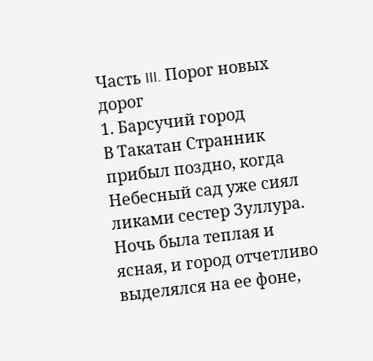Часть III. Порог новых дорог
1. Барсучий город
В Такатан Странник прибыл поздно, когда Небесный сад уже сиял ликами сестер Зуллура. Ночь была теплая и ясная, и город отчетливо выделялся на ее фоне,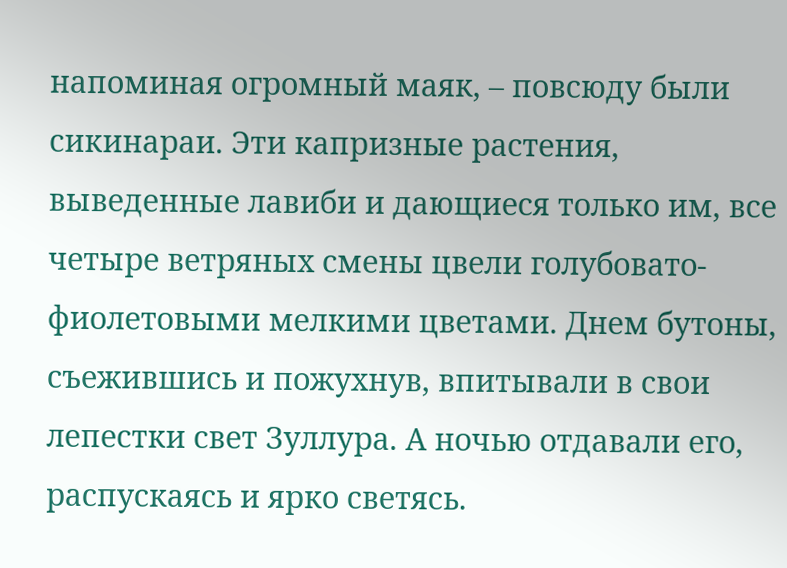напоминая огромный маяк, – повсюду были сикинараи. Эти капризные растения, выведенные лавиби и дающиеся только им, все четыре ветряных смены цвели голубовато-фиолетовыми мелкими цветами. Днем бутоны, съежившись и пожухнув, впитывали в свои лепестки свет Зуллура. А ночью отдавали его, распускаясь и ярко светясь.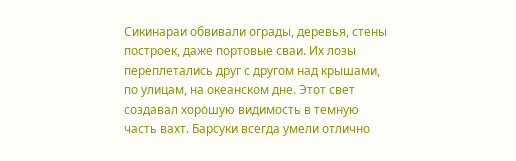Сикинараи обвивали ограды, деревья, стены построек, даже портовые сваи. Их лозы переплетались друг с другом над крышами, по улицам, на океанском дне. Этот свет создавал хорошую видимость в темную часть вахт. Барсуки всегда умели отлично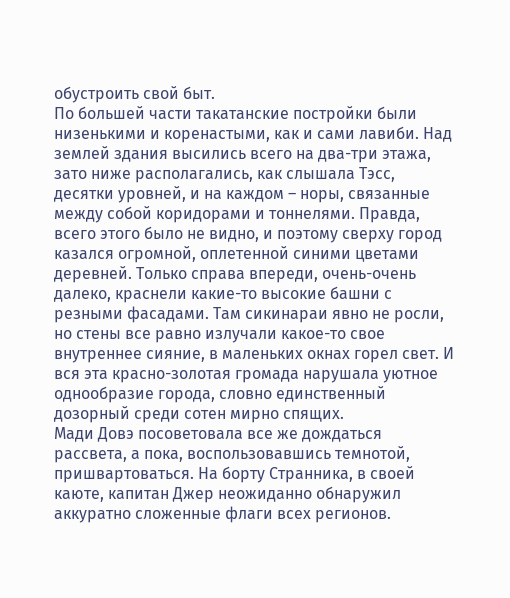обустроить свой быт.
По большей части такатанские постройки были низенькими и коренастыми, как и сами лавиби. Над землей здания высились всего на два-три этажа, зато ниже располагались, как слышала Тэсс, десятки уровней, и на каждом – норы, связанные между собой коридорами и тоннелями. Правда, всего этого было не видно, и поэтому сверху город казался огромной, оплетенной синими цветами деревней. Только справа впереди, очень-очень далеко, краснели какие-то высокие башни с резными фасадами. Там сикинараи явно не росли, но стены все равно излучали какое-то свое внутреннее сияние, в маленьких окнах горел свет. И вся эта красно-золотая громада нарушала уютное однообразие города, словно единственный дозорный среди сотен мирно спящих.
Мади Довэ посоветовала все же дождаться рассвета, а пока, воспользовавшись темнотой, пришвартоваться. На борту Странника, в своей каюте, капитан Джер неожиданно обнаружил аккуратно сложенные флаги всех регионов.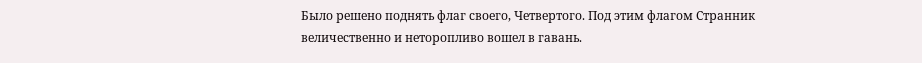Было решено поднять флаг своего, Четвертого. Под этим флагом Странник величественно и неторопливо вошел в гавань.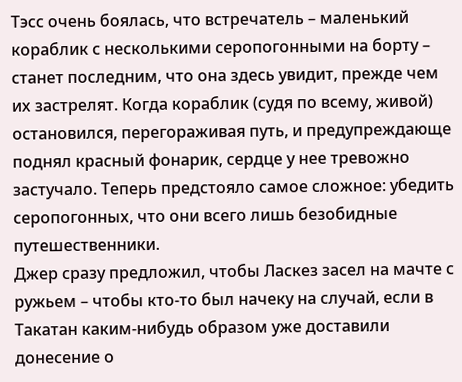Тэсс очень боялась, что встречатель – маленький кораблик с несколькими серопогонными на борту – станет последним, что она здесь увидит, прежде чем их застрелят. Когда кораблик (судя по всему, живой) остановился, перегораживая путь, и предупреждающе поднял красный фонарик, сердце у нее тревожно застучало. Теперь предстояло самое сложное: убедить серопогонных, что они всего лишь безобидные путешественники.
Джер сразу предложил, чтобы Ласкез засел на мачте с ружьем – чтобы кто-то был начеку на случай, если в Такатан каким-нибудь образом уже доставили донесение о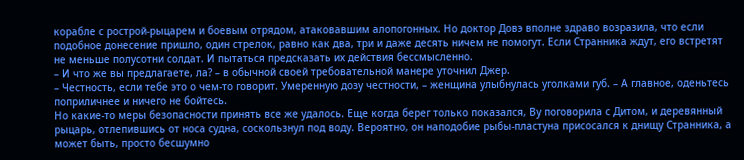корабле с рострой-рыцарем и боевым отрядом, атаковавшим алопогонных. Но доктор Довэ вполне здраво возразила, что если подобное донесение пришло, один стрелок, равно как два, три и даже десять ничем не помогут. Если Странника ждут, его встретят не меньше полусотни солдат. И пытаться предсказать их действия бессмысленно.
– И что же вы предлагаете, ла? – в обычной своей требовательной манере уточнил Джер.
– Честность, если тебе это о чем-то говорит. Умеренную дозу честности, – женщина улыбнулась уголками губ. – А главное, оденьтесь поприличнее и ничего не бойтесь.
Но какие-то меры безопасности принять все же удалось. Еще когда берег только показался, Ву поговорила с Дитом, и деревянный рыцарь, отлепившись от носа судна, соскользнул под воду. Вероятно, он наподобие рыбы-пластуна присосался к днищу Странника, а может быть, просто бесшумно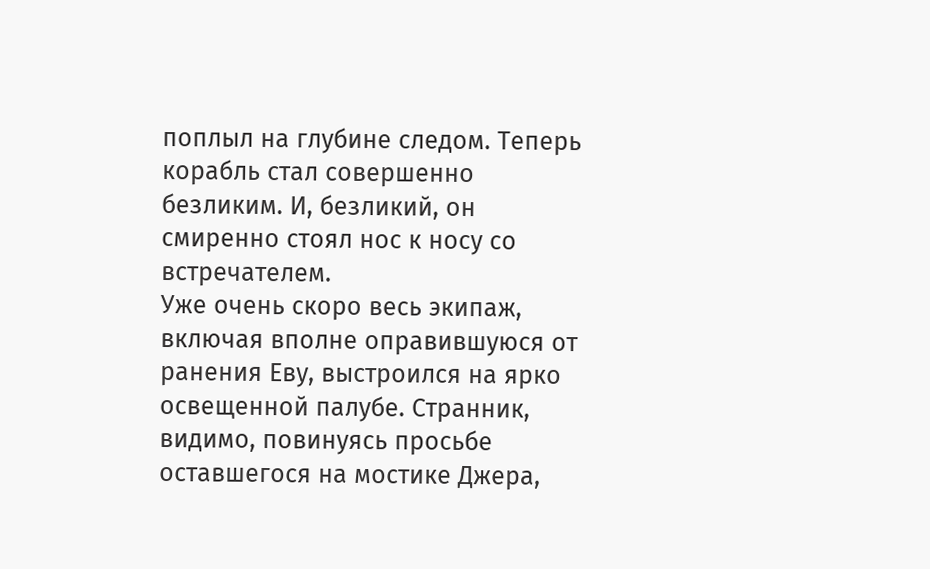поплыл на глубине следом. Теперь корабль стал совершенно безликим. И, безликий, он смиренно стоял нос к носу со встречателем.
Уже очень скоро весь экипаж, включая вполне оправившуюся от ранения Еву, выстроился на ярко освещенной палубе. Странник, видимо, повинуясь просьбе оставшегося на мостике Джера,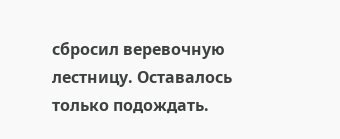сбросил веревочную лестницу. Оставалось только подождать.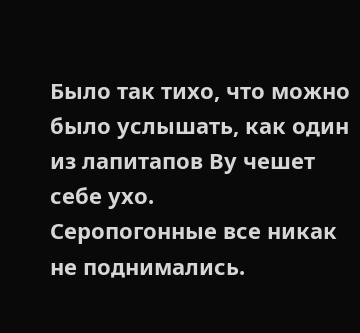Было так тихо, что можно было услышать, как один из лапитапов Ву чешет себе ухо.
Серопогонные все никак не поднимались.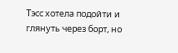Тэсс хотела подойти и глянуть через борт, но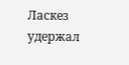Ласкез удержал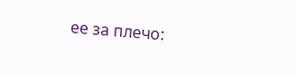ее за плечо: